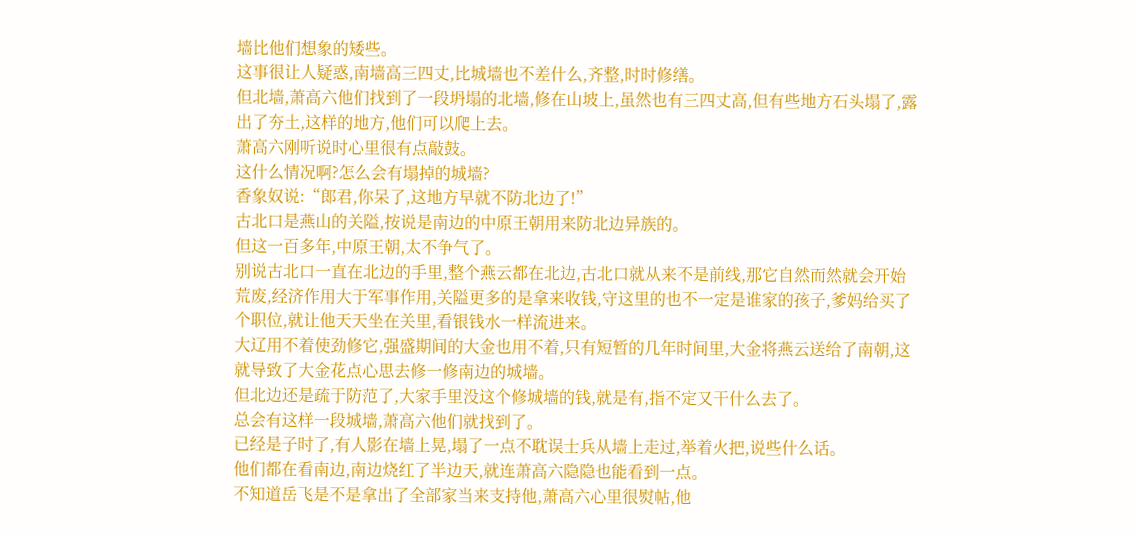墙比他们想象的矮些。
这事很让人疑惑,南墙高三四丈,比城墙也不差什么,齐整,时时修缮。
但北墙,萧高六他们找到了一段坍塌的北墙,修在山坡上,虽然也有三四丈高,但有些地方石头塌了,露出了夯土,这样的地方,他们可以爬上去。
萧高六刚听说时心里很有点敲鼓。
这什么情况啊?怎么会有塌掉的城墙?
香象奴说:“郎君,你呆了,这地方早就不防北边了!”
古北口是燕山的关隘,按说是南边的中原王朝用来防北边异族的。
但这一百多年,中原王朝,太不争气了。
别说古北口一直在北边的手里,整个燕云都在北边,古北口就从来不是前线,那它自然而然就会开始荒废,经济作用大于军事作用,关隘更多的是拿来收钱,守这里的也不一定是谁家的孩子,爹妈给买了个职位,就让他天天坐在关里,看银钱水一样流进来。
大辽用不着使劲修它,强盛期间的大金也用不着,只有短暂的几年时间里,大金将燕云送给了南朝,这就导致了大金花点心思去修一修南边的城墙。
但北边还是疏于防范了,大家手里没这个修城墙的钱,就是有,指不定又干什么去了。
总会有这样一段城墙,萧高六他们就找到了。
已经是子时了,有人影在墙上晃,塌了一点不耽误士兵从墙上走过,举着火把,说些什么话。
他们都在看南边,南边烧红了半边天,就连萧高六隐隐也能看到一点。
不知道岳飞是不是拿出了全部家当来支持他,萧高六心里很熨帖,他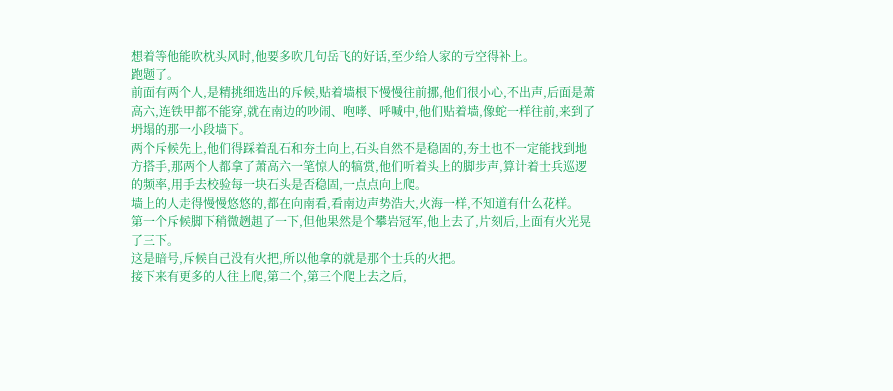想着等他能吹枕头风时,他要多吹几句岳飞的好话,至少给人家的亏空得补上。
跑题了。
前面有两个人,是精挑细选出的斥候,贴着墙根下慢慢往前挪,他们很小心,不出声,后面是萧高六,连铁甲都不能穿,就在南边的吵闹、咆哮、呼喊中,他们贴着墙,像蛇一样往前,来到了坍塌的那一小段墙下。
两个斥候先上,他们得踩着乱石和夯土向上,石头自然不是稳固的,夯土也不一定能找到地方搭手,那两个人都拿了萧高六一笔惊人的犒赏,他们听着头上的脚步声,算计着士兵巡逻的频率,用手去校验每一块石头是否稳固,一点点向上爬。
墙上的人走得慢慢悠悠的,都在向南看,看南边声势浩大,火海一样,不知道有什么花样。
第一个斥候脚下稍微趔趄了一下,但他果然是个攀岩冠军,他上去了,片刻后,上面有火光晃了三下。
这是暗号,斥候自己没有火把,所以他拿的就是那个士兵的火把。
接下来有更多的人往上爬,第二个,第三个爬上去之后,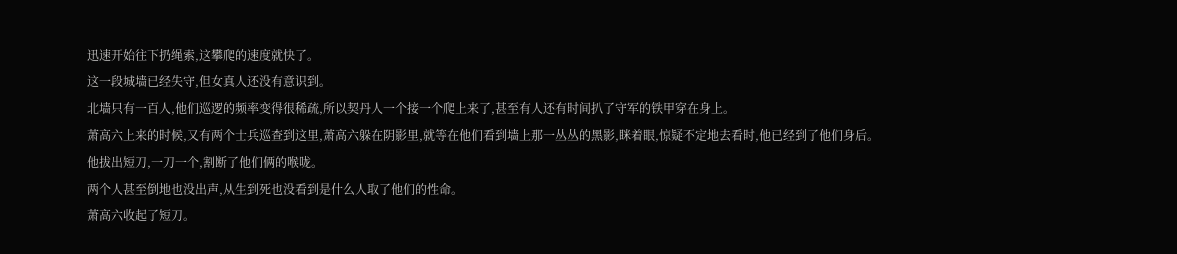迅速开始往下扔绳索,这攀爬的速度就快了。
这一段城墙已经失守,但女真人还没有意识到。
北墙只有一百人,他们巡逻的频率变得很稀疏,所以契丹人一个接一个爬上来了,甚至有人还有时间扒了守军的铁甲穿在身上。
萧高六上来的时候,又有两个士兵巡查到这里,萧高六躲在阴影里,就等在他们看到墙上那一丛丛的黑影,眯着眼,惊疑不定地去看时,他已经到了他们身后。
他拔出短刀,一刀一个,割断了他们俩的喉咙。
两个人甚至倒地也没出声,从生到死也没看到是什么人取了他们的性命。
萧高六收起了短刀。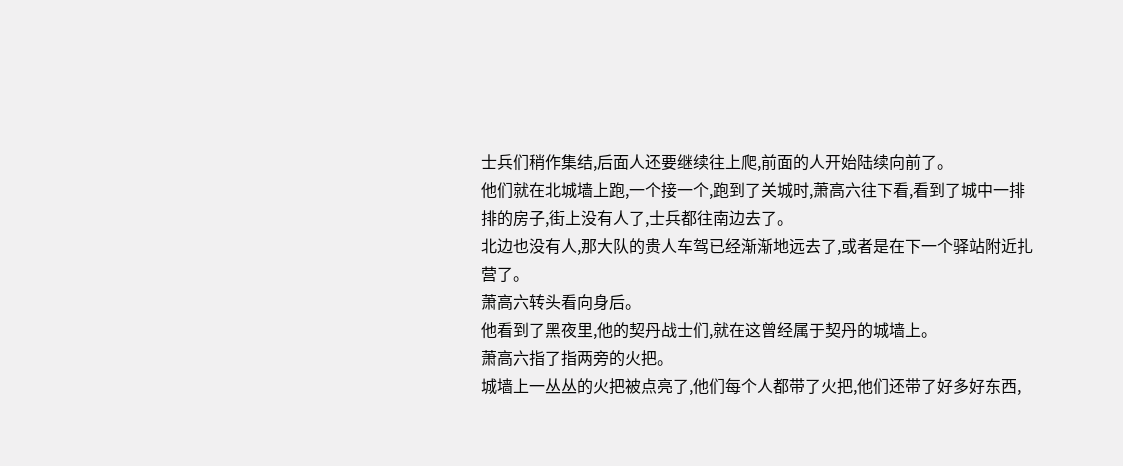士兵们稍作集结,后面人还要继续往上爬,前面的人开始陆续向前了。
他们就在北城墙上跑,一个接一个,跑到了关城时,萧高六往下看,看到了城中一排排的房子,街上没有人了,士兵都往南边去了。
北边也没有人,那大队的贵人车驾已经渐渐地远去了,或者是在下一个驿站附近扎营了。
萧高六转头看向身后。
他看到了黑夜里,他的契丹战士们,就在这曾经属于契丹的城墙上。
萧高六指了指两旁的火把。
城墙上一丛丛的火把被点亮了,他们每个人都带了火把,他们还带了好多好东西,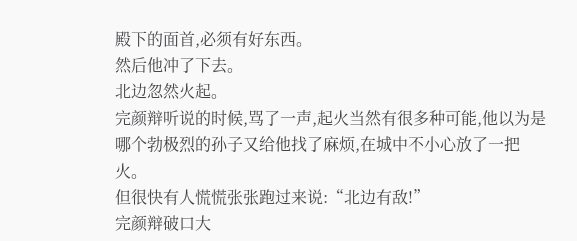殿下的面首,必须有好东西。
然后他冲了下去。
北边忽然火起。
完颜辩听说的时候,骂了一声,起火当然有很多种可能,他以为是哪个勃极烈的孙子又给他找了麻烦,在城中不小心放了一把火。
但很快有人慌慌张张跑过来说:“北边有敌!”
完颜辩破口大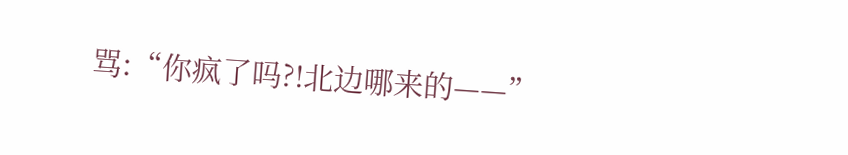骂:“你疯了吗?!北边哪来的——”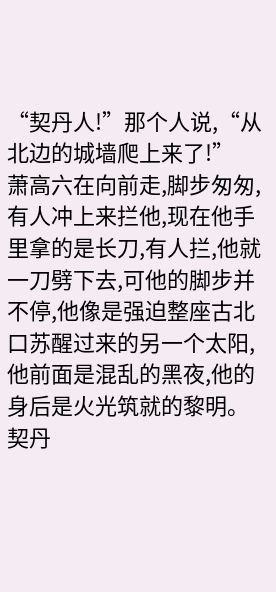“契丹人!”那个人说,“从北边的城墙爬上来了!”
萧高六在向前走,脚步匆匆,有人冲上来拦他,现在他手里拿的是长刀,有人拦,他就一刀劈下去,可他的脚步并不停,他像是强迫整座古北口苏醒过来的另一个太阳,他前面是混乱的黑夜,他的身后是火光筑就的黎明。
契丹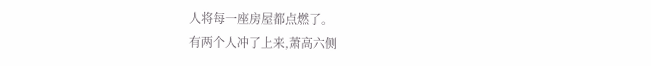人将每一座房屋都点燃了。
有两个人冲了上来,萧高六侧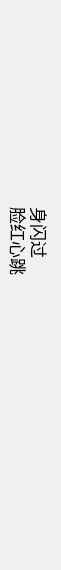身闪过
脸红心跳